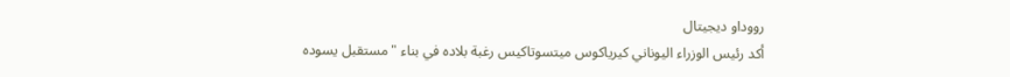رووداو ديجيتال
أكد رئيس الوزراء اليوناني كيرياكوس ميتسوتاكيس رغبة بلاده في بناء "مستقبل يسوده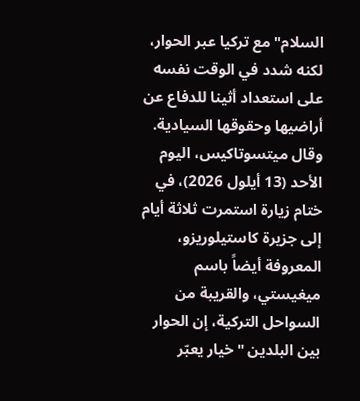السلام" مع تركيا عبر الحوار، لكنه شدد في الوقت نفسه على استعداد أثينا للدفاع عن أراضيها وحقوقها السيادية.
وقال ميتسوتاكيس، اليوم الأحد (13 أيلول 2026)، في ختام زيارة استمرت ثلاثة أيام إلى جزيرة كاستيلوريزو، المعروفة أيضاً باسم ميغيستي، والقريبة من السواحل التركية، إن الحوار بين البلدين "خيار يعبّر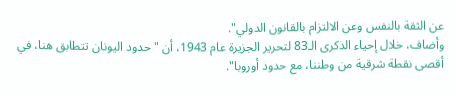عن الثقة بالنفس وعن الالتزام بالقانون الدولي".
وأضاف، خلال إحياء الذكرى الـ83 لتحرير الجزيرة عام 1943، أن "حدود اليونان تتطابق هنا، في أقصى نقطة شرقية من وطننا، مع حدود أوروبا".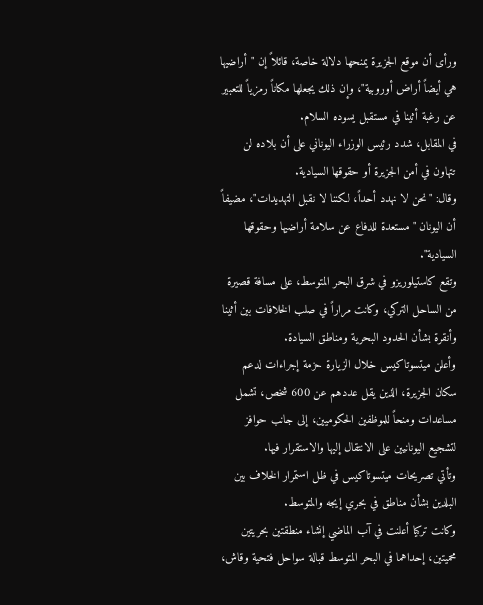ورأى أن موقع الجزيرة يمنحها دلالة خاصة، قائلاً إن "أراضيها هي أيضاً أراض أوروبية"، وإن ذلك يجعلها مكاناً رمزياً للتعبير عن رغبة أثينا في مستقبل يسوده السلام.
في المقابل، شدد رئيس الوزراء اليوناني على أن بلاده لن تتهاون في أمن الجزيرة أو حقوقها السيادية.
وقال: "نحن لا نهدد أحداً، لكننا لا نقبل التهديدات"، مضيفاً أن اليونان "مستعدة للدفاع عن سلامة أراضيها وحقوقها السيادية".
وتقع كاستيلوريزو في شرق البحر المتوسط، على مسافة قصيرة من الساحل التركي، وكانت مراراً في صلب الخلافات بين أثينا وأنقرة بشأن الحدود البحرية ومناطق السيادة.
وأعلن ميتسوتاكيس خلال الزيارة حزمة إجراءات لدعم سكان الجزيرة، الذين يقل عددهم عن 600 شخص، تشمل مساعدات ومنحاً للموظفين الحكوميين، إلى جانب حوافز لتشجيع اليونانيين على الانتقال إليها والاستقرار فيها.
وتأتي تصريحات ميتسوتاكيس في ظل استمرار الخلاف بين البلدين بشأن مناطق في بحري إيجه والمتوسط.
وكانت تركيا أعلنت في آب الماضي إنشاء منطقتين بحريتين محميتين، إحداهما في البحر المتوسط قبالة سواحل فتحية وقاش،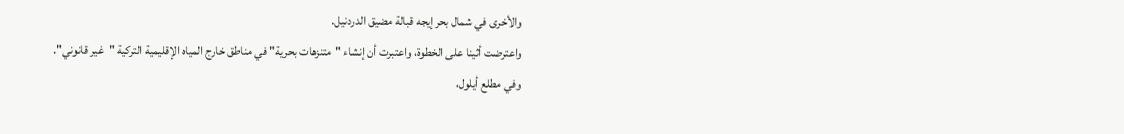والأخرى في شمال بحر إيجه قبالة مضيق الدردنيل.
واعترضت أثينا على الخطوة، واعتبرت أن إنشاء "متنزهات بحرية" في مناطق خارج المياه الإقليمية التركية "غير قانوني".
وفي مطلع أيلول،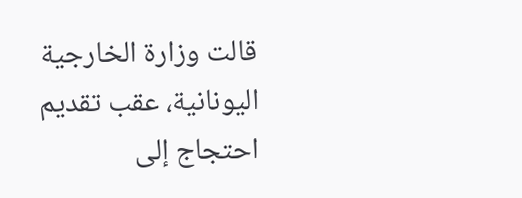قالت وزارة الخارجية اليونانية، عقب تقديم احتجاج إلى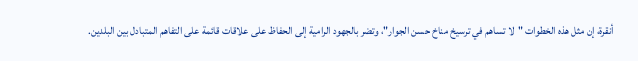أنقرة، إن مثل هذه الخطوات "لا تساهم في ترسيخ مناخ حسن الجوار"، وتضر بالجهود الرامية إلى الحفاظ على علاقات قائمة على التفاهم المتبادل بين البلدين.